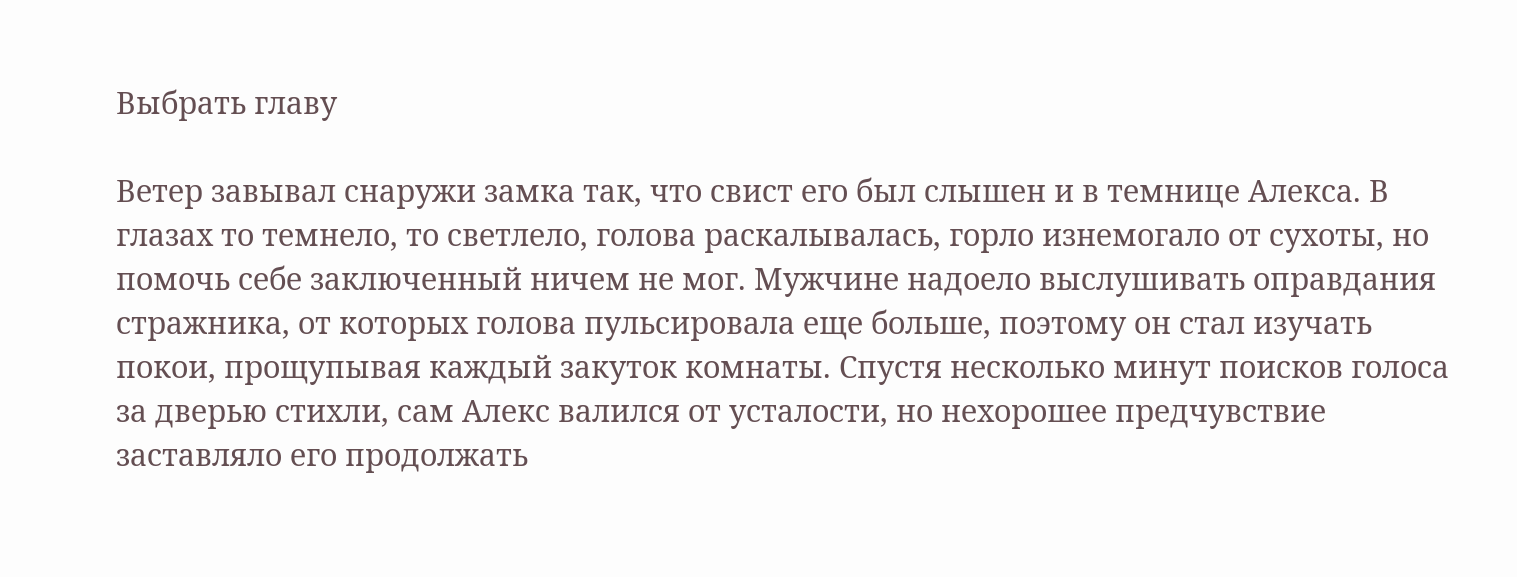Выбрать главу

Ветер завывал снаружи замка так, что свист его был слышен и в темнице Алекса. В глазах то темнело, то светлело, голова раскалывалась, горло изнемогало от сухоты, но помочь себе заключенный ничем не мог. Мужчине надоело выслушивать оправдания стражника, от которых голова пульсировала еще больше, поэтому он стал изучать покои, прощупывая каждый закуток комнаты. Спустя несколько минут поисков голоса за дверью стихли, сам Алекс валился от усталости, но нехорошее предчувствие  заставляло его продолжать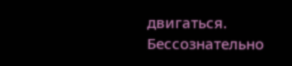двигаться. Бессознательно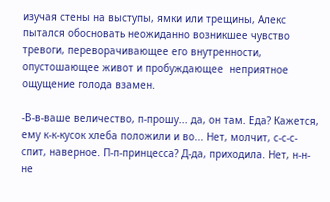изучая стены на выступы, ямки или трещины, Алекс пытался обосновать неожиданно возникшее чувство тревоги, переворачивающее его внутренности, опустошающее живот и пробуждающее  неприятное ощущение голода взамен.

-В-в-ваше величество, п-прошу... да, он там. Еда? Кажется, ему к-к-кусок хлеба положили и во... Нет, молчит, с-с-с-спит, наверное. П-п-принцесса? Д-да, приходила. Нет, н-н-не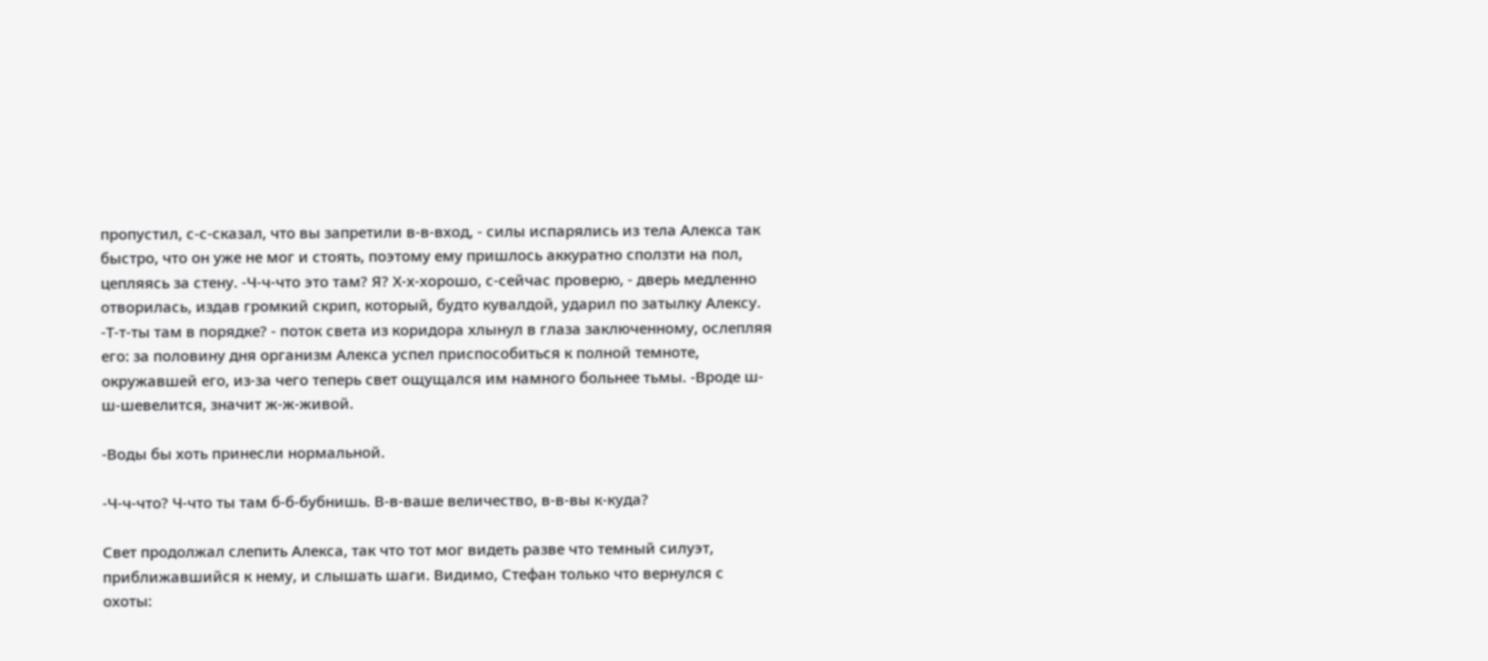пропустил, с-с-сказал, что вы запретили в-в-вход, - силы испарялись из тела Алекса так быстро, что он уже не мог и стоять, поэтому ему пришлось аккуратно сползти на пол, цепляясь за стену. -Ч-ч-что это там? Я? Х-х-хорошо, с-сейчас проверю, - дверь медленно отворилась, издав громкий скрип, который, будто кувалдой, ударил по затылку Алексу. -Т-т-ты там в порядке? - поток света из коридора хлынул в глаза заключенному, ослепляя его: за половину дня организм Алекса успел приспособиться к полной темноте, окружавшей его, из-за чего теперь свет ощущался им намного больнее тьмы. -Вроде ш-ш-шевелится, значит ж-ж-живой.

-Воды бы хоть принесли нормальной.

-Ч-ч-что? Ч-что ты там б-б-бубнишь. В-в-ваше величество, в-в-вы к-куда?

Свет продолжал слепить Алекса, так что тот мог видеть разве что темный силуэт, приближавшийся к нему, и слышать шаги. Видимо, Стефан только что вернулся с охоты: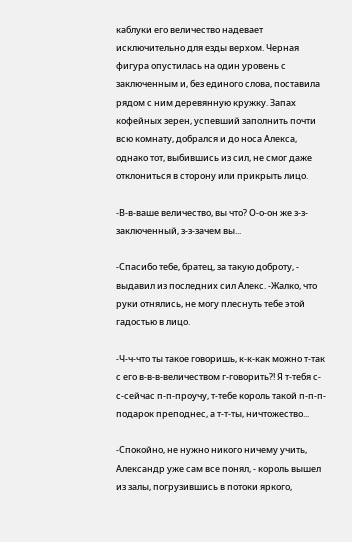каблуки его величество надевает исключительно для езды верхом. Черная фигура опустилась на один уровень с заключенным и, без единого слова, поставила рядом с ним деревянную кружку. Запах кофейных зерен, успевший заполнить почти всю комнату, добрался и до носа Алекса, однако тот, выбившись из сил, не смог даже отклониться в сторону или прикрыть лицо.

-В-в-ваше величество, вы что? О-о-он же з-з-заключенный, з-з-зачем вы...

-Спасибо тебе, братец, за такую доброту, - выдавил из последних сил Алекс. -Жалко, что руки отнялись, не могу плеснуть тебе этой гадостью в лицо.

-Ч-ч-что ты такое говоришь, к-к-как можно т-так с его в-в-в-величеством г-говорить?! Я т-тебя с-с-сейчас п-п-проучу, т-тебе король такой п-п-п-подарок преподнес, а т-т-ты, ничтожество...

-Спокойно, не нужно никого ничему учить, Александр уже сам все понял, - король вышел из залы, погрузившись в потоки яркого,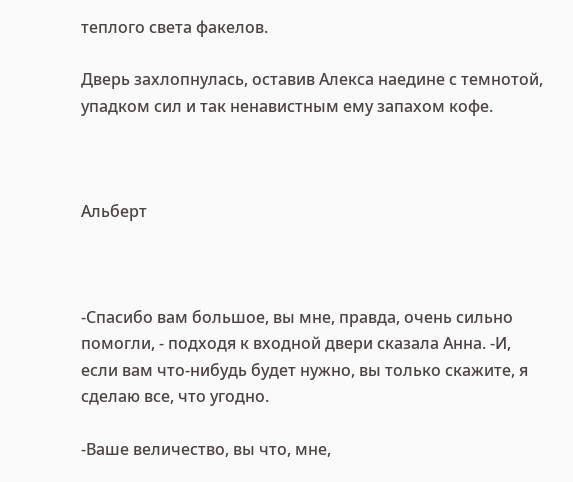теплого света факелов.

Дверь захлопнулась, оставив Алекса наедине с темнотой, упадком сил и так ненавистным ему запахом кофе.



Альберт



-Спасибо вам большое, вы мне, правда, очень сильно помогли, - подходя к входной двери сказала Анна. -И, если вам что-нибудь будет нужно, вы только скажите, я сделаю все, что угодно.

-Ваше величество, вы что, мне,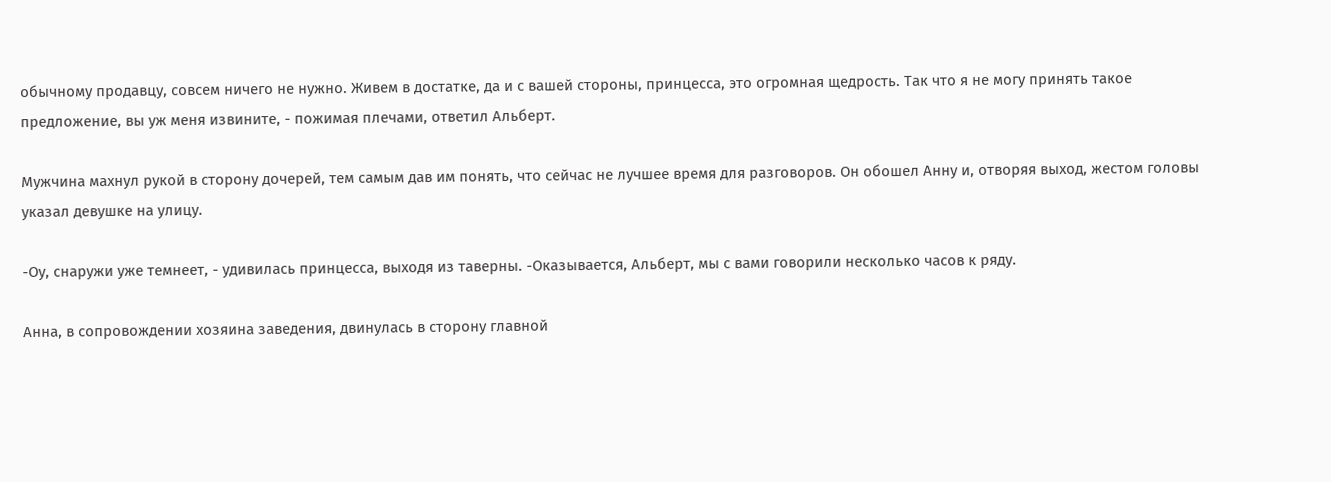обычному продавцу, совсем ничего не нужно. Живем в достатке, да и с вашей стороны, принцесса, это огромная щедрость. Так что я не могу принять такое предложение, вы уж меня извините, - пожимая плечами, ответил Альберт.

Мужчина махнул рукой в сторону дочерей, тем самым дав им понять, что сейчас не лучшее время для разговоров. Он обошел Анну и, отворяя выход, жестом головы указал девушке на улицу.

-Оу, снаружи уже темнеет, - удивилась принцесса, выходя из таверны. -Оказывается, Альберт, мы с вами говорили несколько часов к ряду.

Анна, в сопровождении хозяина заведения, двинулась в сторону главной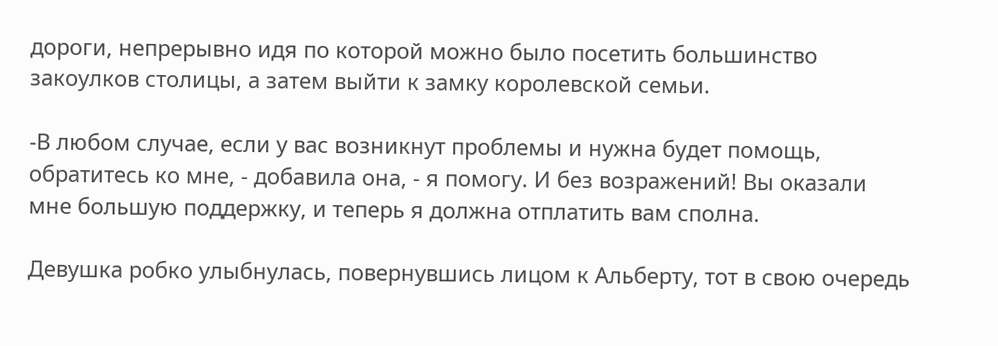дороги, непрерывно идя по которой можно было посетить большинство закоулков столицы, а затем выйти к замку королевской семьи.

-В любом случае, если у вас возникнут проблемы и нужна будет помощь, обратитесь ко мне, - добавила она, - я помогу. И без возражений! Вы оказали мне большую поддержку, и теперь я должна отплатить вам сполна.

Девушка робко улыбнулась, повернувшись лицом к Альберту, тот в свою очередь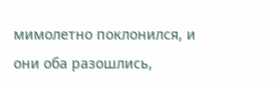мимолетно поклонился, и они оба разошлись,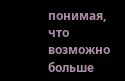понимая, что возможно больше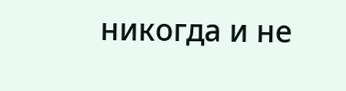никогда и не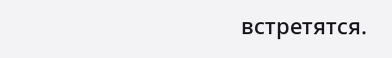встретятся.